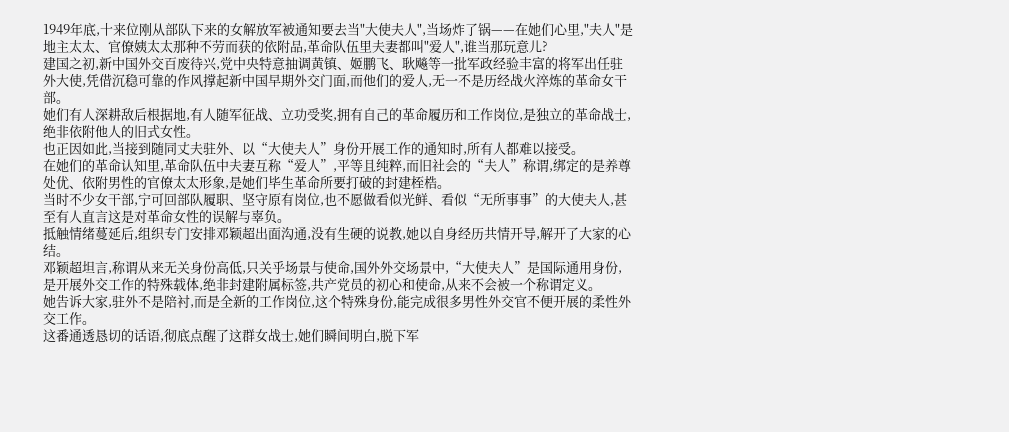1949年底,十来位刚从部队下来的女解放军被通知要去当"大使夫人",当场炸了锅——在她们心里,"夫人"是地主太太、官僚姨太太那种不劳而获的依附品,革命队伍里夫妻都叫"爱人",谁当那玩意儿?
建国之初,新中国外交百废待兴,党中央特意抽调黄镇、姬鹏飞、耿飚等一批军政经验丰富的将军出任驻外大使,凭借沉稳可靠的作风撑起新中国早期外交门面,而他们的爱人,无一不是历经战火淬炼的革命女干部。
她们有人深耕敌后根据地,有人随军征战、立功受奖,拥有自己的革命履历和工作岗位,是独立的革命战士,绝非依附他人的旧式女性。
也正因如此,当接到随同丈夫驻外、以“大使夫人”身份开展工作的通知时,所有人都难以接受。
在她们的革命认知里,革命队伍中夫妻互称“爱人”,平等且纯粹,而旧社会的“夫人”称谓,绑定的是养尊处优、依附男性的官僚太太形象,是她们毕生革命所要打破的封建桎梏。
当时不少女干部,宁可回部队履职、坚守原有岗位,也不愿做看似光鲜、看似“无所事事”的大使夫人,甚至有人直言这是对革命女性的误解与辜负。
抵触情绪蔓延后,组织专门安排邓颖超出面沟通,没有生硬的说教,她以自身经历共情开导,解开了大家的心结。
邓颖超坦言,称谓从来无关身份高低,只关乎场景与使命,国外外交场景中,“大使夫人”是国际通用身份,是开展外交工作的特殊载体,绝非封建附属标签,共产党员的初心和使命,从来不会被一个称谓定义。
她告诉大家,驻外不是陪衬,而是全新的工作岗位,这个特殊身份,能完成很多男性外交官不便开展的柔性外交工作。
这番通透恳切的话语,彻底点醒了这群女战士,她们瞬间明白,脱下军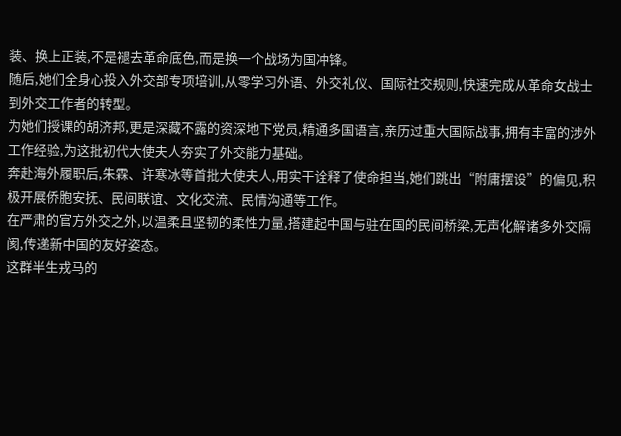装、换上正装,不是褪去革命底色,而是换一个战场为国冲锋。
随后,她们全身心投入外交部专项培训,从零学习外语、外交礼仪、国际社交规则,快速完成从革命女战士到外交工作者的转型。
为她们授课的胡济邦,更是深藏不露的资深地下党员,精通多国语言,亲历过重大国际战事,拥有丰富的涉外工作经验,为这批初代大使夫人夯实了外交能力基础。
奔赴海外履职后,朱霖、许寒冰等首批大使夫人,用实干诠释了使命担当,她们跳出“附庸摆设”的偏见,积极开展侨胞安抚、民间联谊、文化交流、民情沟通等工作。
在严肃的官方外交之外,以温柔且坚韧的柔性力量,搭建起中国与驻在国的民间桥梁,无声化解诸多外交隔阂,传递新中国的友好姿态。
这群半生戎马的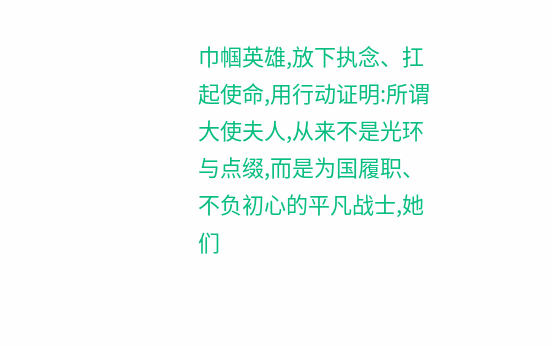巾帼英雄,放下执念、扛起使命,用行动证明:所谓大使夫人,从来不是光环与点缀,而是为国履职、不负初心的平凡战士,她们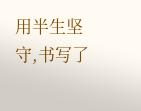用半生坚守,书写了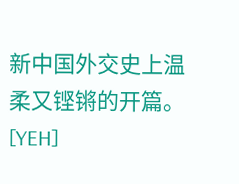新中国外交史上温柔又铿锵的开篇。[YEH]